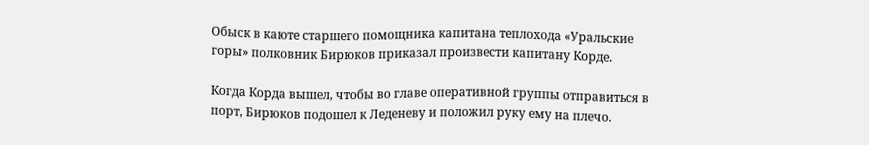Обыск в каюте старшего помощника капитана теплохода «Уральские горы» полковник Бирюков приказал произвести капитану Корде.

Когда Корда вышел, чтобы во главе оперативной группы отправиться в порт, Бирюков подошел к Леденеву и положил руку ему на плечо.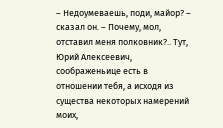– Недоумеваешь, поди, майор? – сказал он. – Почему, мол, отставил меня полковник?.. Тут, Юрий Алексеевич, соображеньице есть в отношении тебя, а исходя из существа некоторых намерений моих,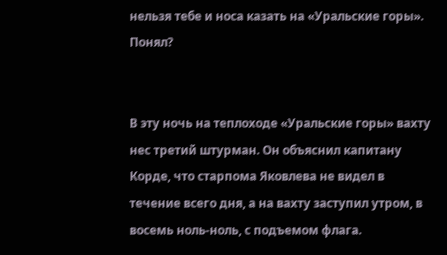нельзя тебе и носа казать на «Уральские горы». Понял?


В эту ночь на теплоходе «Уральские горы» вахту нес третий штурман. Он объяснил капитану Корде, что старпома Яковлева не видел в течение всего дня, а на вахту заступил утром, в восемь ноль-ноль, с подъемом флага.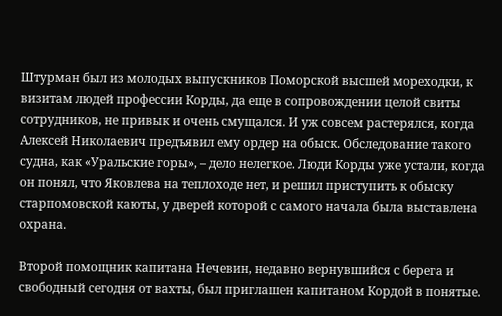Штурман был из молодых выпускников Поморской высшей мореходки, к визитам людей профессии Корды, да еще в сопровождении целой свиты сотрудников, не привык и очень смущался. И уж совсем растерялся, когда Алексей Николаевич предъявил ему ордер на обыск. Обследование такого судна, как «Уральские горы», – дело нелегкое. Люди Корды уже устали, когда он понял, что Яковлева на теплоходе нет, и решил приступить к обыску старпомовской каюты, у дверей которой с самого начала была выставлена охрана.

Второй помощник капитана Нечевин, недавно вернувшийся с берега и свободный сегодня от вахты, был приглашен капитаном Кордой в понятые.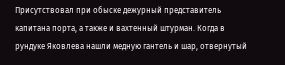Присутствовал при обыске дежурный представитель капитана порта, а также и вахтенный штурман. Когда в рундуке Яковлева нашли медную гантель и шар, отвернутый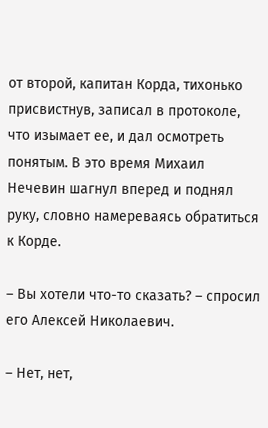от второй, капитан Корда, тихонько присвистнув, записал в протоколе, что изымает ее, и дал осмотреть понятым. В это время Михаил Нечевин шагнул вперед и поднял руку, словно намереваясь обратиться к Корде.

– Вы хотели что-то сказать? – спросил его Алексей Николаевич.

– Нет, нет,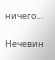ничего…

Нечевин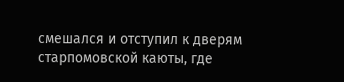смешался и отступил к дверям старпомовской каюты, где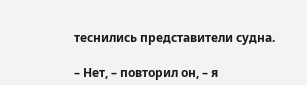теснились представители судна.

– Нет, – повторил он, – я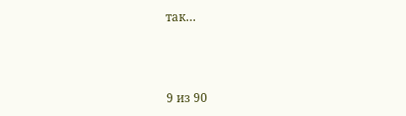так…



9 из 90